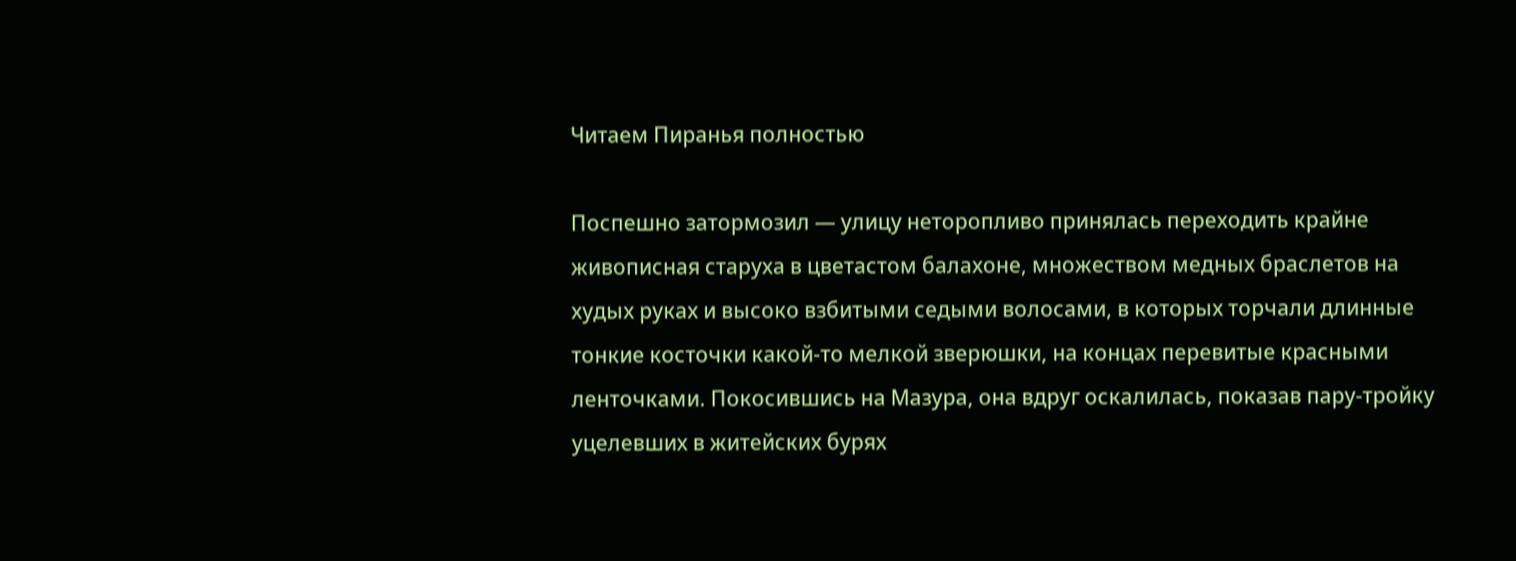Читаем Пиранья полностью

Поспешно затормозил — улицу неторопливо принялась переходить крайне живописная старуха в цветастом балахоне, множеством медных браслетов на худых руках и высоко взбитыми седыми волосами, в которых торчали длинные тонкие косточки какой-то мелкой зверюшки, на концах перевитые красными ленточками. Покосившись на Мазура, она вдруг оскалилась, показав пару-тройку уцелевших в житейских бурях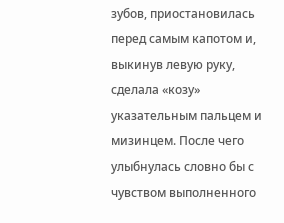зубов, приостановилась перед самым капотом и, выкинув левую руку, сделала «козу» указательным пальцем и мизинцем. После чего улыбнулась словно бы с чувством выполненного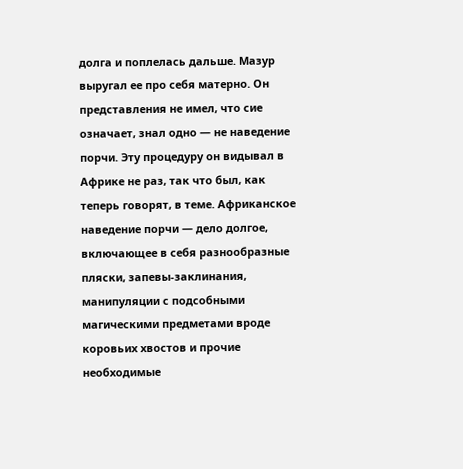долга и поплелась дальше. Мазур выругал ее про себя матерно. Он представления не имел, что сие означает, знал одно — не наведение порчи. Эту процедуру он видывал в Африке не раз, так что был, как теперь говорят, в теме. Африканское наведение порчи — дело долгое, включающее в себя разнообразные пляски, запевы-заклинания, манипуляции с подсобными магическими предметами вроде коровьих хвостов и прочие необходимые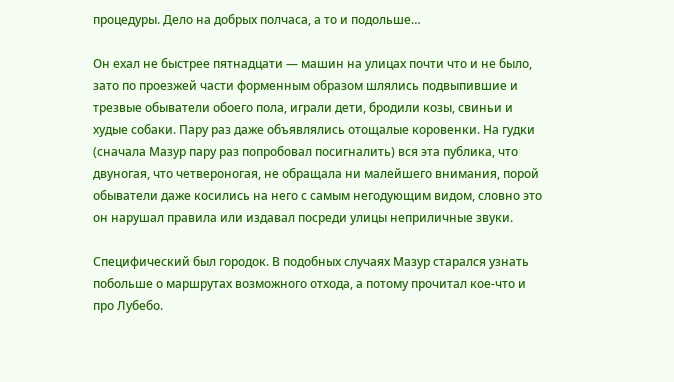процедуры. Дело на добрых полчаса, а то и подольше…

Он ехал не быстрее пятнадцати — машин на улицах почти что и не было, зато по проезжей части форменным образом шлялись подвыпившие и трезвые обыватели обоего пола, играли дети, бродили козы, свиньи и худые собаки. Пару раз даже объявлялись отощалые коровенки. На гудки (сначала Мазур пару раз попробовал посигналить) вся эта публика, что двуногая, что четвероногая, не обращала ни малейшего внимания, порой обыватели даже косились на него с самым негодующим видом, словно это он нарушал правила или издавал посреди улицы неприличные звуки.

Специфический был городок. В подобных случаях Мазур старался узнать побольше о маршрутах возможного отхода, а потому прочитал кое-что и про Лубебо.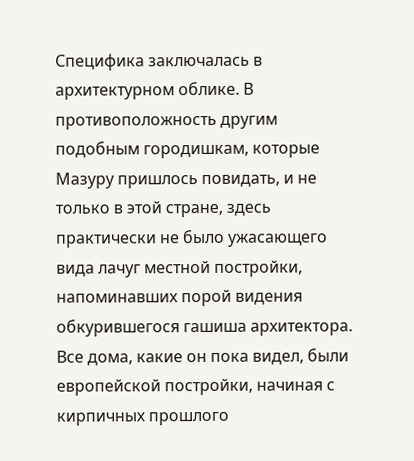Специфика заключалась в архитектурном облике. В противоположность другим подобным городишкам, которые Мазуру пришлось повидать, и не только в этой стране, здесь практически не было ужасающего вида лачуг местной постройки, напоминавших порой видения обкурившегося гашиша архитектора. Все дома, какие он пока видел, были европейской постройки, начиная с кирпичных прошлого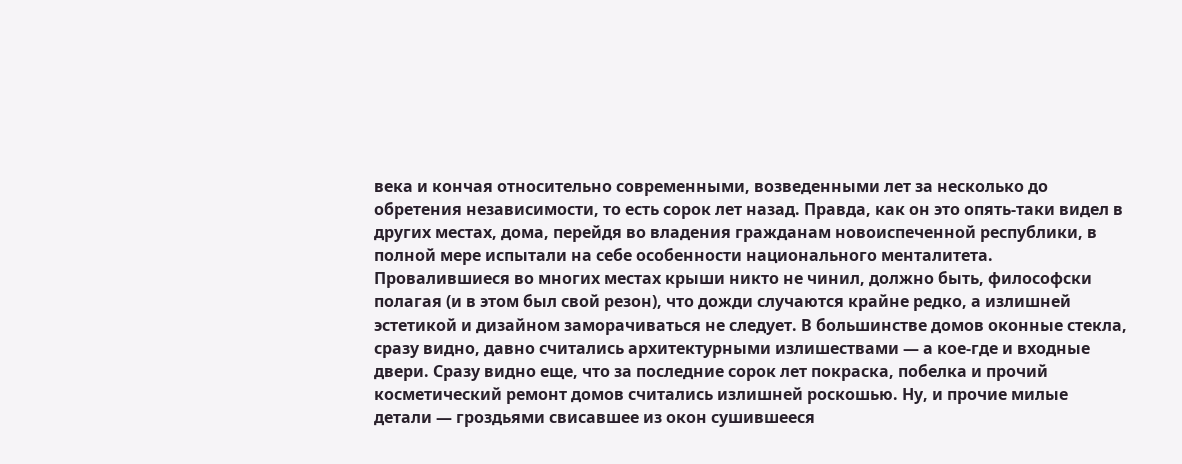века и кончая относительно современными, возведенными лет за несколько до обретения независимости, то есть сорок лет назад. Правда, как он это опять-таки видел в других местах, дома, перейдя во владения гражданам новоиспеченной республики, в полной мере испытали на себе особенности национального менталитета. Провалившиеся во многих местах крыши никто не чинил, должно быть, философски полагая (и в этом был свой резон), что дожди случаются крайне редко, а излишней эстетикой и дизайном заморачиваться не следует. В большинстве домов оконные стекла, сразу видно, давно считались архитектурными излишествами — а кое-где и входные двери. Сразу видно еще, что за последние сорок лет покраска, побелка и прочий косметический ремонт домов считались излишней роскошью. Ну, и прочие милые детали — гроздьями свисавшее из окон сушившееся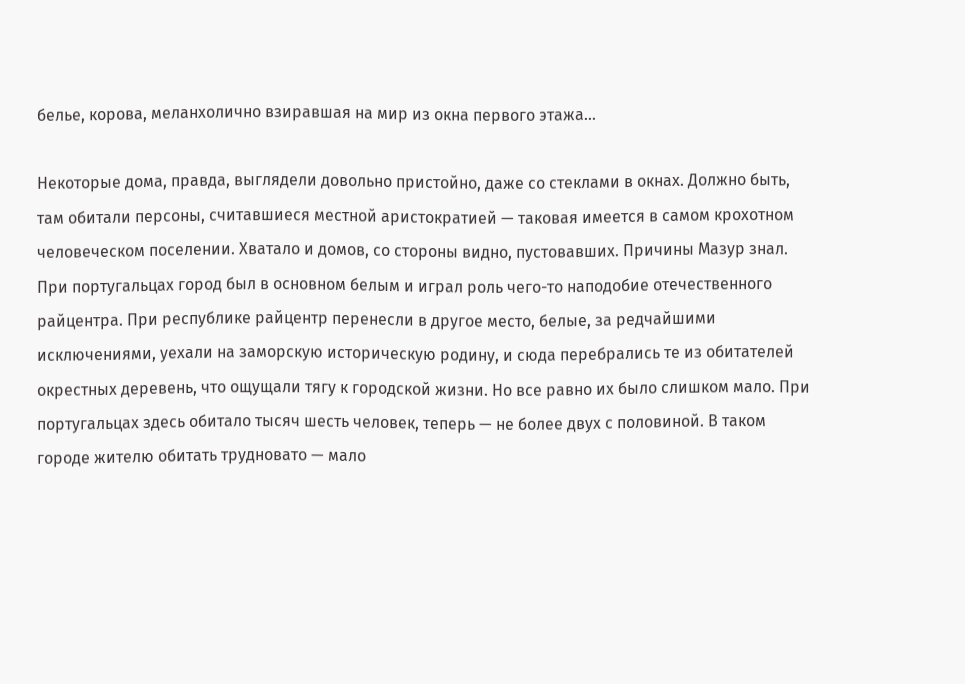белье, корова, меланхолично взиравшая на мир из окна первого этажа…

Некоторые дома, правда, выглядели довольно пристойно, даже со стеклами в окнах. Должно быть, там обитали персоны, считавшиеся местной аристократией — таковая имеется в самом крохотном человеческом поселении. Хватало и домов, со стороны видно, пустовавших. Причины Мазур знал. При португальцах город был в основном белым и играл роль чего-то наподобие отечественного райцентра. При республике райцентр перенесли в другое место, белые, за редчайшими исключениями, уехали на заморскую историческую родину, и сюда перебрались те из обитателей окрестных деревень, что ощущали тягу к городской жизни. Но все равно их было слишком мало. При португальцах здесь обитало тысяч шесть человек, теперь — не более двух с половиной. В таком городе жителю обитать трудновато — мало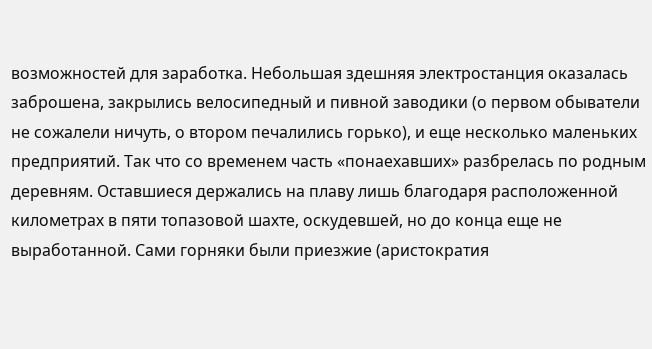возможностей для заработка. Небольшая здешняя электростанция оказалась заброшена, закрылись велосипедный и пивной заводики (о первом обыватели не сожалели ничуть, о втором печалились горько), и еще несколько маленьких предприятий. Так что со временем часть «понаехавших» разбрелась по родным деревням. Оставшиеся держались на плаву лишь благодаря расположенной километрах в пяти топазовой шахте, оскудевшей, но до конца еще не выработанной. Сами горняки были приезжие (аристократия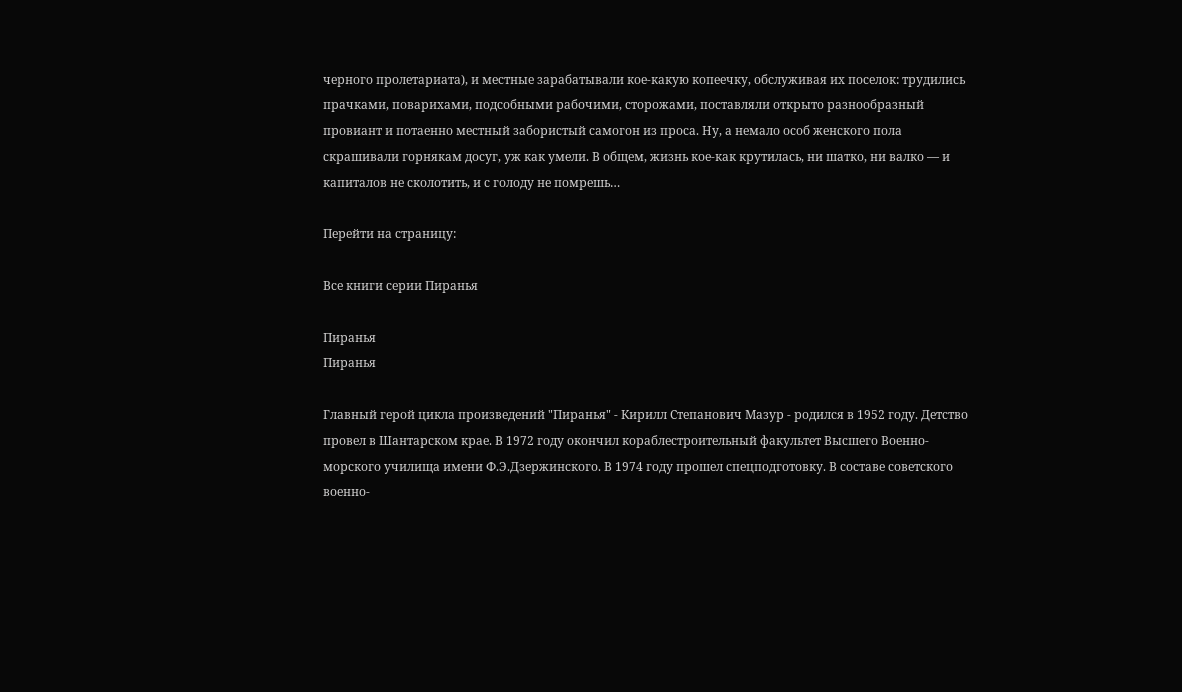черного пролетариата), и местные зарабатывали кое-какую копеечку, обслуживая их поселок: трудились прачками, поварихами, подсобными рабочими, сторожами, поставляли открыто разнообразный провиант и потаенно местный забористый самогон из проса. Ну, а немало особ женского пола скрашивали горнякам досуг, уж как умели. В общем, жизнь кое-как крутилась, ни шатко, ни валко — и капиталов не сколотить, и с голоду не помрешь…

Перейти на страницу:

Все книги серии Пиранья

Пиранья
Пиранья

Главный герой цикла произведений "Пиранья" - Кирилл Степанович Мазур - родился в 1952 году. Детство провел в Шантарском крае. В 1972 году окончил кораблестроительный факультет Высшего Военно-морского училища имени Ф.Э.Дзержинского. В 1974 году прошел спецподготовку. В составе советского военно-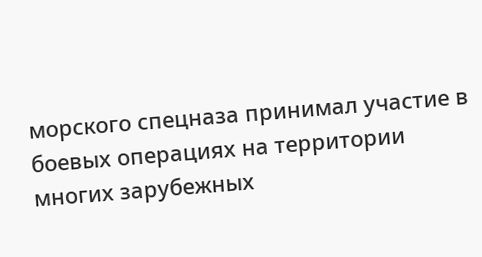морского спецназа принимал участие в боевых операциях на территории многих зарубежных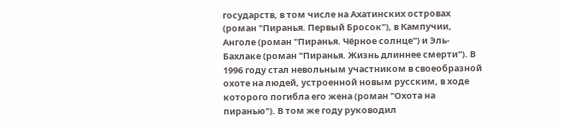государств, в том числе на Ахатинских островах (роман "Пиранья. Первый Бросок"), в Кампучии, Анголе (роман "Пиранья. Чёрное солнце") и Эль-Бахлаке (роман "Пиранья. Жизнь длиннее смерти"). В 1996 году стал невольным участником в своеобразной охоте на людей, устроенной новым русским, в ходе которого погибла его жена (роман "Охота на пиранью"). В том же году руководил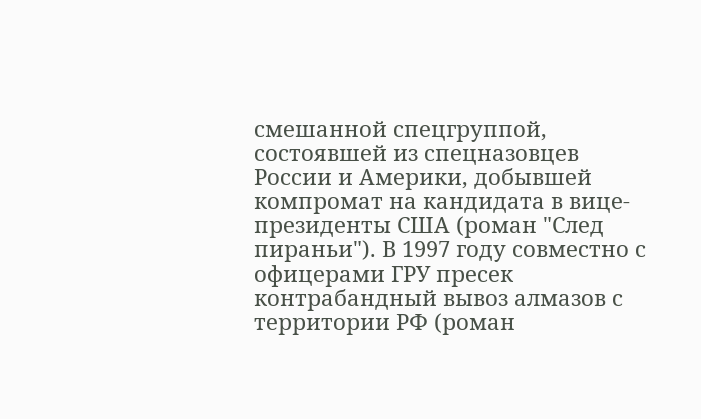смешанной спецгруппой, состоявшей из спецназовцев России и Америки, добывшей компромат на кандидата в вице-президенты США (роман "След пираньи"). В 1997 году совместно с офицерами ГРУ пресек контрабандный вывоз алмазов с территории РФ (роман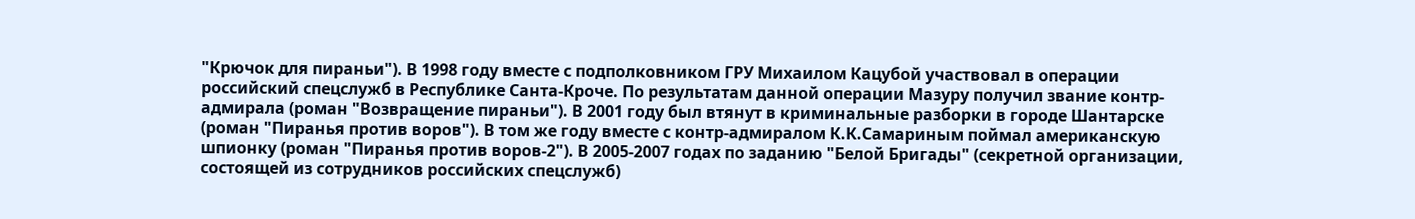"Крючок для пираньи"). В 1998 году вместе с подполковником ГРУ Михаилом Кацубой участвовал в операции российский спецслужб в Республике Санта-Кроче. По результатам данной операции Мазуру получил звание контр-адмирала (роман "Возвращение пираньи"). В 2001 году был втянут в криминальные разборки в городе Шантарске (роман "Пиранья против воров"). В том же году вместе с контр-адмиралом К.К.Самариным поймал американскую шпионку (роман "Пиранья против воров-2"). В 2005-2007 годах по заданию "Белой Бригады" (секретной организации, состоящей из сотрудников российских спецслужб)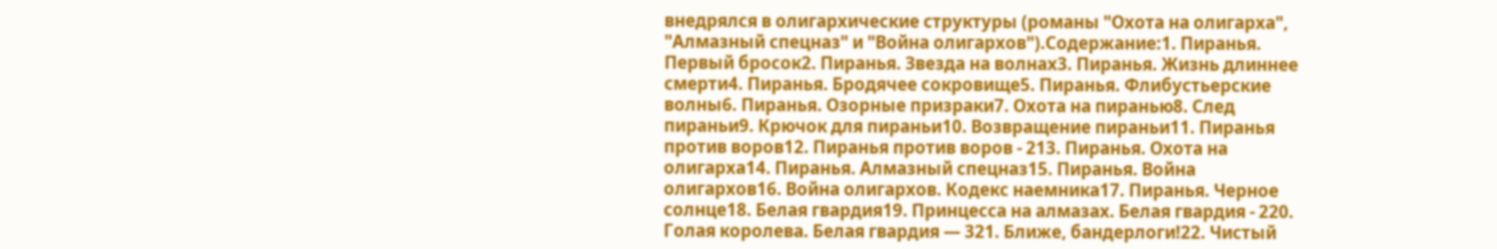внедрялся в олигархические структуры (романы "Охота на олигарха", "Алмазный спецназ" и "Война олигархов").Содержание:1. Пиранья. Первый бросок2. Пиранья. Звезда на волнах3. Пиранья. Жизнь длиннее смерти4. Пиранья. Бродячее сокровище5. Пиранья. Флибустьерские волны6. Пиранья. Озорные призраки7. Охота на пиранью8. След пираньи9. Крючок для пираньи10. Возвращение пираньи11. Пиранья против воров12. Пиранья против воров - 213. Пиранья. Охота на олигарха14. Пиранья. Алмазный спецназ15. Пиранья. Война олигархов16. Война олигархов. Кодекс наемника17. Пиранья. Черное солнце18. Белая гвардия19. Принцесса на алмазах. Белая гвардия - 220. Голая королева. Белая гвардия — 321. Ближе, бандерлоги!22. Чистый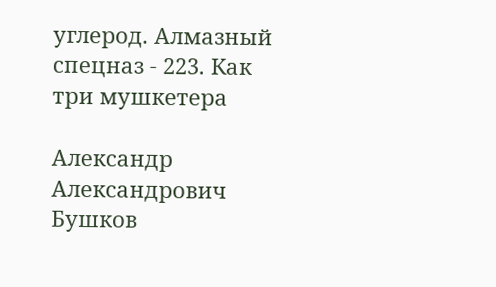углерод. Алмазный спецназ - 223. Как три мушкетера

Александр Александрович Бушков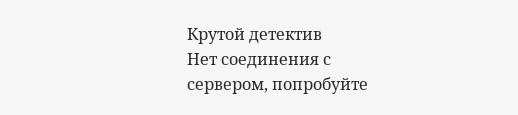Крутой детектив
Нет соединения с сервером, попробуйте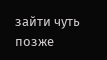зайти чуть позже